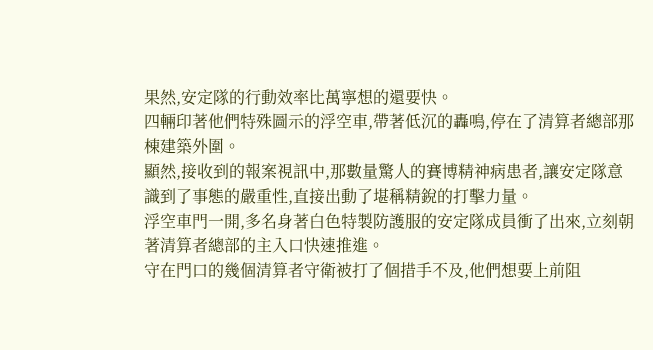果然,安定隊的行動效率比萬寧想的還要快。
四輛印著他們特殊圖示的浮空車,帶著低沉的轟鳴,停在了清算者總部那棟建築外圍。
顯然,接收到的報案視訊中,那數量驚人的賽博精神病患者,讓安定隊意識到了事態的嚴重性,直接出動了堪稱精銳的打擊力量。
浮空車門一開,多名身著白色特製防護服的安定隊成員衝了出來,立刻朝著清算者總部的主入口快速推進。
守在門口的幾個清算者守衛被打了個措手不及,他們想要上前阻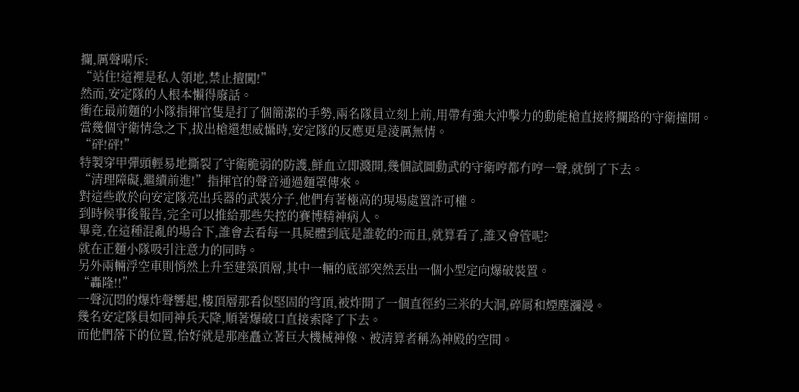攔,厲聲嗬斥:
“站住!這裡是私人領地,禁止擅闖!”
然而,安定隊的人根本懶得廢話。
衝在最前麵的小隊指揮官隻是打了個簡潔的手勢,兩名隊員立刻上前,用帶有強大沖擊力的動能槍直接將攔路的守衛撞開。
當幾個守衛情急之下,拔出槍還想威懾時,安定隊的反應更是淩厲無情。
“砰!砰!”
特製穿甲彈頭輕易地撕裂了守衛脆弱的防護,鮮血立即濺開,幾個試圖動武的守衛哼都冇哼一聲,就倒了下去。
“清理障礙,繼續前進!”指揮官的聲音通過麵罩傳來。
對這些敢於向安定隊亮出兵器的武裝分子,他們有著極高的現場處置許可權。
到時候事後報告,完全可以推給那些失控的賽博精神病人。
畢竟,在這種混亂的場合下,誰會去看每一具屍體到底是誰乾的?而且,就算看了,誰又會管呢?
就在正麵小隊吸引注意力的同時。
另外兩輛浮空車則悄然上升至建築頂層,其中一輛的底部突然丟出一個小型定向爆破裝置。
“轟隆!!”
一聲沉悶的爆炸聲響起,樓頂層那看似堅固的穹頂,被炸開了一個直徑約三米的大洞,碎屑和煙塵瀰漫。
幾名安定隊員如同神兵天降,順著爆破口直接索降了下去。
而他們落下的位置,恰好就是那座矗立著巨大機械神像、被清算者稱為神殿的空間。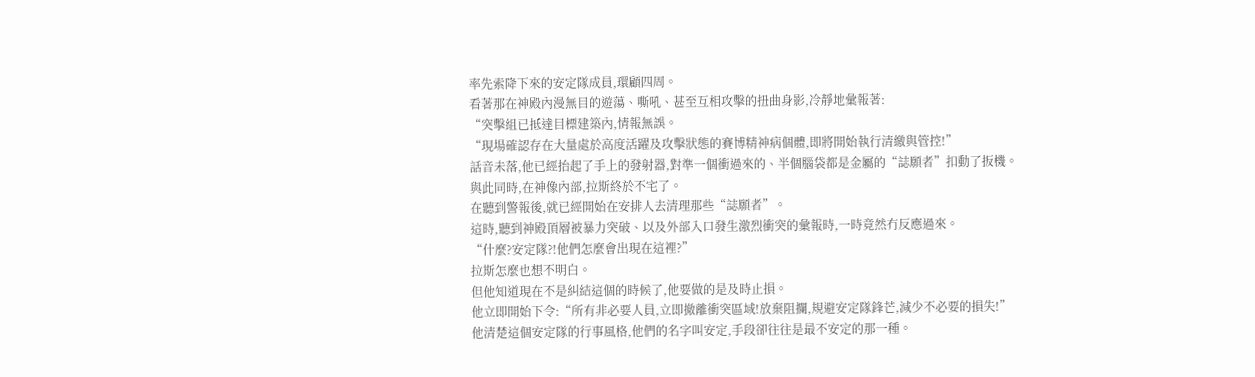率先索降下來的安定隊成員,環顧四周。
看著那在神殿內漫無目的遊蕩、嘶吼、甚至互相攻擊的扭曲身影,冷靜地彙報著:
“突擊組已抵達目標建築內,情報無誤。
“現場確認存在大量處於高度活躍及攻擊狀態的賽博精神病個體,即將開始執行清繳與管控!”
話音未落,他已經抬起了手上的發射器,對準一個衝過來的、半個腦袋都是金屬的“誌願者”扣動了扳機。
與此同時,在神像內部,拉斯終於不宅了。
在聽到警報後,就已經開始在安排人去清理那些“誌願者”。
這時,聽到神殿頂層被暴力突破、以及外部入口發生激烈衝突的彙報時,一時竟然冇反應過來。
“什麼?安定隊?!他們怎麼會出現在這裡?”
拉斯怎麼也想不明白。
但他知道現在不是糾結這個的時候了,他要做的是及時止損。
他立即開始下令:“所有非必要人員,立即撤離衝突區域!放棄阻攔,規避安定隊鋒芒,減少不必要的損失!”
他清楚這個安定隊的行事風格,他們的名字叫安定,手段卻往往是最不安定的那一種。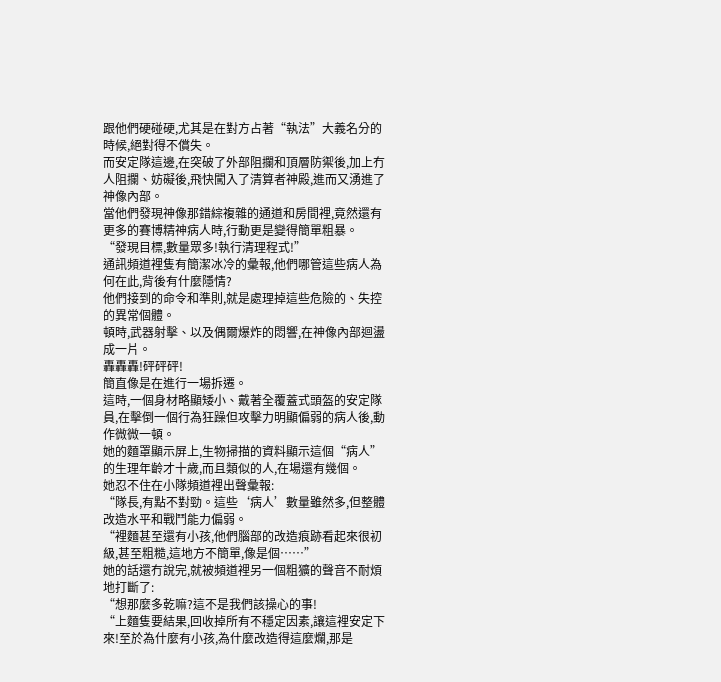跟他們硬碰硬,尤其是在對方占著“執法”大義名分的時候,絕對得不償失。
而安定隊這邊,在突破了外部阻攔和頂層防禦後,加上冇人阻攔、妨礙後,飛快闖入了清算者神殿,進而又湧進了神像內部。
當他們發現神像那錯綜複雜的通道和房間裡,竟然還有更多的賽博精神病人時,行動更是變得簡單粗暴。
“發現目標,數量眾多!執行清理程式!”
通訊頻道裡隻有簡潔冰冷的彙報,他們哪管這些病人為何在此,背後有什麼隱情?
他們接到的命令和準則,就是處理掉這些危險的、失控的異常個體。
頓時,武器射擊、以及偶爾爆炸的悶響,在神像內部迴盪成一片。
轟轟轟!砰砰砰!
簡直像是在進行一場拆遷。
這時,一個身材略顯矮小、戴著全覆蓋式頭盔的安定隊員,在擊倒一個行為狂躁但攻擊力明顯偏弱的病人後,動作微微一頓。
她的麵罩顯示屏上,生物掃描的資料顯示這個“病人”的生理年齡才十歲,而且類似的人,在場還有幾個。
她忍不住在小隊頻道裡出聲彙報:
“隊長,有點不對勁。這些‘病人’數量雖然多,但整體改造水平和戰鬥能力偏弱。
“裡麵甚至還有小孩,他們腦部的改造痕跡看起來很初級,甚至粗糙,這地方不簡單,像是個……”
她的話還冇說完,就被頻道裡另一個粗獷的聲音不耐煩地打斷了:
“想那麼多乾嘛?這不是我們該操心的事!
“上麵隻要結果,回收掉所有不穩定因素,讓這裡安定下來!至於為什麼有小孩,為什麼改造得這麼爛,那是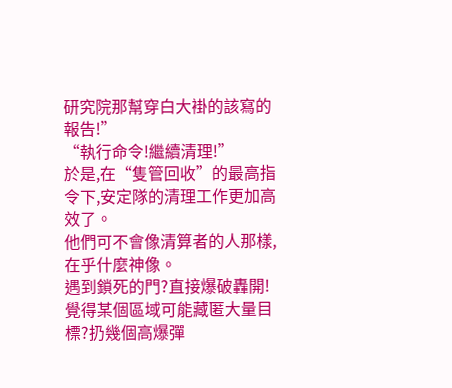研究院那幫穿白大褂的該寫的報告!”
“執行命令!繼續清理!”
於是,在“隻管回收”的最高指令下,安定隊的清理工作更加高效了。
他們可不會像清算者的人那樣,在乎什麼神像。
遇到鎖死的門?直接爆破轟開!
覺得某個區域可能藏匿大量目標?扔幾個高爆彈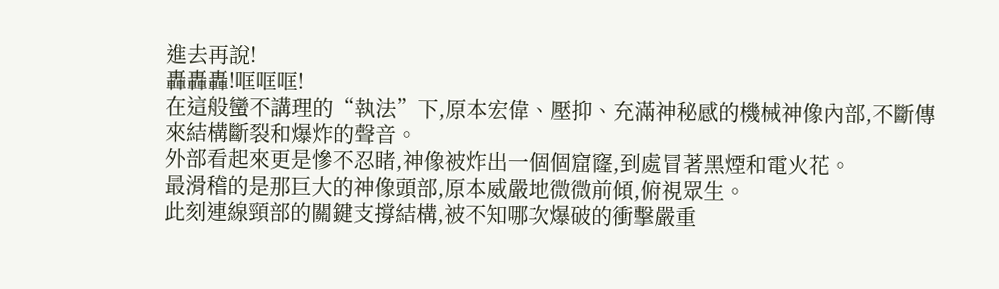進去再說!
轟轟轟!哐哐哐!
在這般蠻不講理的“執法”下,原本宏偉、壓抑、充滿神秘感的機械神像內部,不斷傳來結構斷裂和爆炸的聲音。
外部看起來更是慘不忍睹,神像被炸出一個個窟窿,到處冒著黑煙和電火花。
最滑稽的是那巨大的神像頭部,原本威嚴地微微前傾,俯視眾生。
此刻連線頸部的關鍵支撐結構,被不知哪次爆破的衝擊嚴重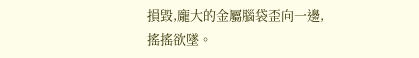損毀,龐大的金屬腦袋歪向一邊,搖搖欲墜。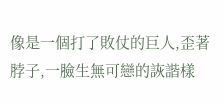像是一個打了敗仗的巨人,歪著脖子,一臉生無可戀的詼諧樣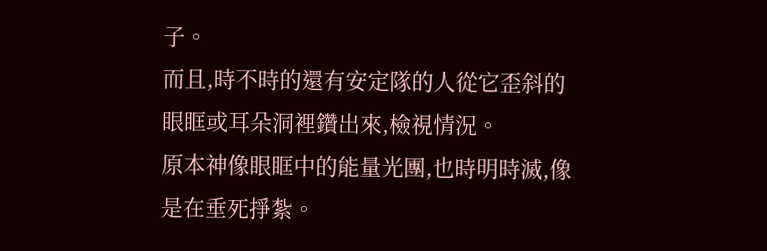子。
而且,時不時的還有安定隊的人從它歪斜的眼眶或耳朵洞裡鑽出來,檢視情況。
原本神像眼眶中的能量光團,也時明時滅,像是在垂死掙紮。